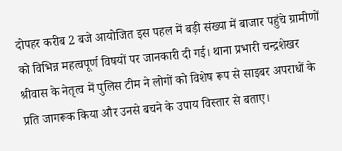दोपहर करीब 2 बजे आयोजित इस पहल में बड़ी संख्या में बाजार पहुंचे ग्रामीणों को विभिन्न महत्वपूर्ण विषयों पर जानकारी दी गई। थाना प्रभारी चन्द्रशेखर श्रीवास के नेतृत्व में पुलिस टीम ने लोगों को विशेष रूप से साइबर अपराधों के प्रति जागरूक किया और उनसे बचने के उपाय विस्तार से बताए।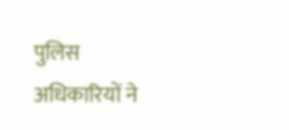पुलिस अधिकारियों ने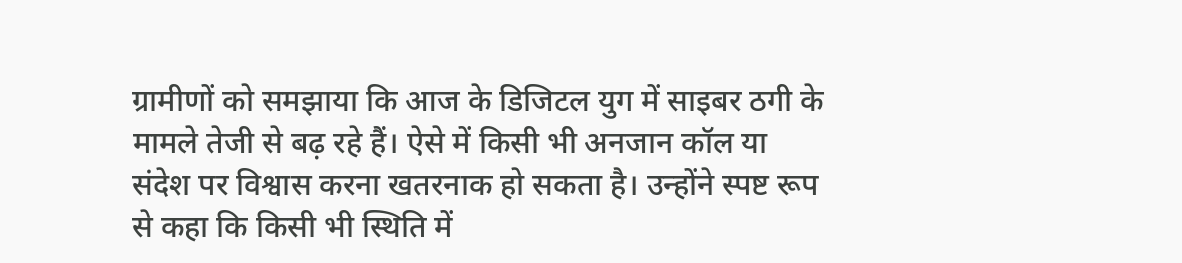ग्रामीणों को समझाया कि आज के डिजिटल युग में साइबर ठगी के मामले तेजी से बढ़ रहे हैं। ऐसे में किसी भी अनजान कॉल या संदेश पर विश्वास करना खतरनाक हो सकता है। उन्होंने स्पष्ट रूप से कहा कि किसी भी स्थिति में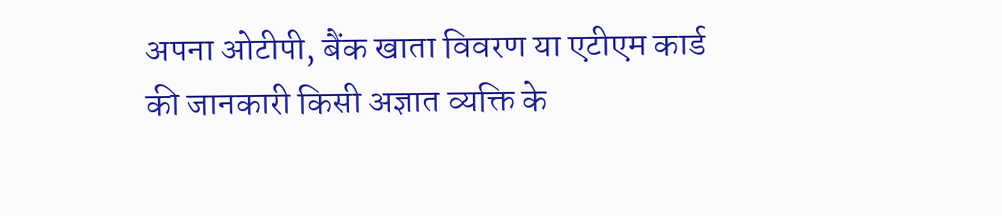अपना ओटीपी, बैंक खाता विवरण या एटीएम कार्ड की जानकारी किसी अज्ञात व्यक्ति के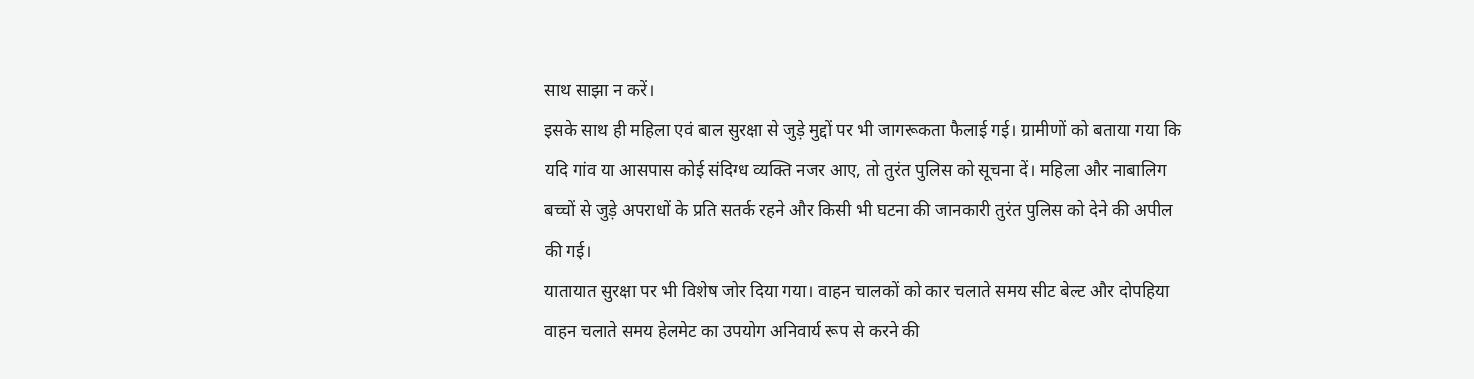साथ साझा न करें।
इसके साथ ही महिला एवं बाल सुरक्षा से जुड़े मुद्दों पर भी जागरूकता फैलाई गई। ग्रामीणों को बताया गया कि यदि गांव या आसपास कोई संदिग्ध व्यक्ति नजर आए, तो तुरंत पुलिस को सूचना दें। महिला और नाबालिग बच्चों से जुड़े अपराधों के प्रति सतर्क रहने और किसी भी घटना की जानकारी तुरंत पुलिस को देने की अपील की गई।
यातायात सुरक्षा पर भी विशेष जोर दिया गया। वाहन चालकों को कार चलाते समय सीट बेल्ट और दोपहिया वाहन चलाते समय हेलमेट का उपयोग अनिवार्य रूप से करने की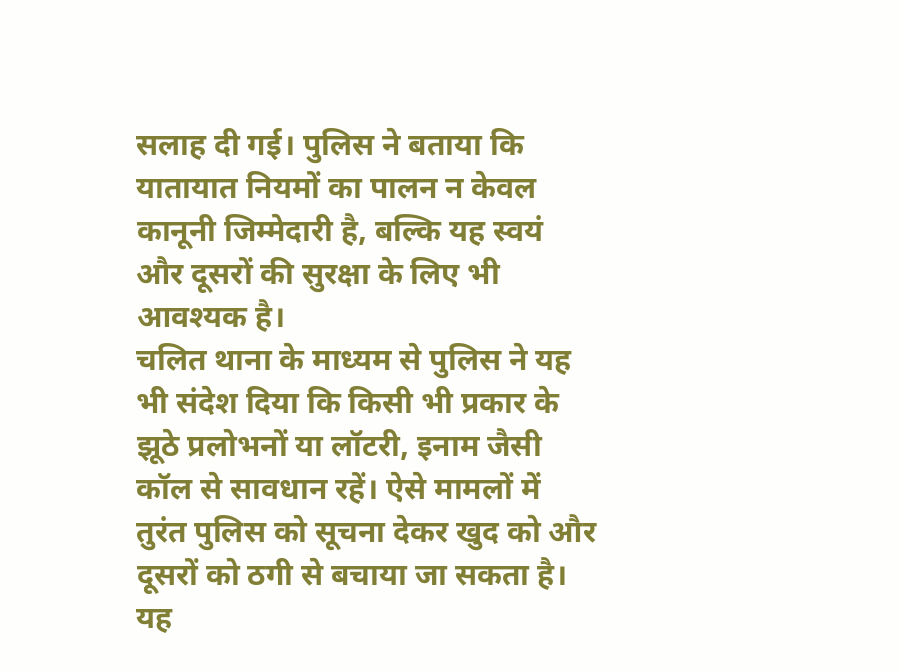सलाह दी गई। पुलिस ने बताया कि यातायात नियमों का पालन न केवल कानूनी जिम्मेदारी है, बल्कि यह स्वयं और दूसरों की सुरक्षा के लिए भी आवश्यक है।
चलित थाना के माध्यम से पुलिस ने यह भी संदेश दिया कि किसी भी प्रकार के झूठे प्रलोभनों या लॉटरी, इनाम जैसी कॉल से सावधान रहें। ऐसे मामलों में तुरंत पुलिस को सूचना देकर खुद को और दूसरों को ठगी से बचाया जा सकता है।
यह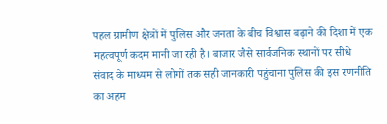पहल ग्रामीण क्षेत्रों में पुलिस और जनता के बीच विश्वास बढ़ाने की दिशा में एक महत्वपूर्ण कदम मानी जा रही है। बाजार जैसे सार्वजनिक स्थानों पर सीधे संवाद के माध्यम से लोगों तक सही जानकारी पहुंचाना पुलिस की इस रणनीति का अहम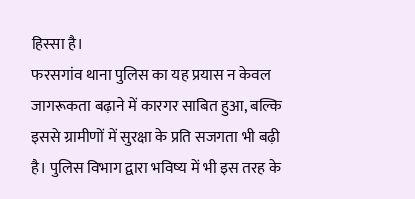हिस्सा है।
फरसगांव थाना पुलिस का यह प्रयास न केवल जागरूकता बढ़ाने में कारगर साबित हुआ, बल्कि इससे ग्रामीणों में सुरक्षा के प्रति सजगता भी बढ़ी है। पुलिस विभाग द्वारा भविष्य में भी इस तरह के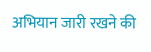अभियान जारी रखने की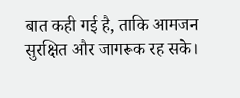बात कही गई है, ताकि आमजन सुरक्षित और जागरूक रह सके।